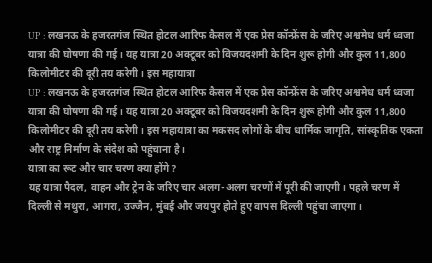UP : लखनऊ के हजरतगंज स्थित होटल आरिफ कैसल में एक प्रेस कॉन्फ्रेंस के जरिए अश्वमेध धर्म ध्वजा यात्रा की घोषणा की गई। यह यात्रा 20 अक्टूबर को विजयदशमी के दिन शुरू होगी और कुल 11,800 किलोमीटर की दूरी तय करेगी। इस महायात्रा
UP : लखनऊ के हजरतगंज स्थित होटल आरिफ कैसल में एक प्रेस कॉन्फ्रेंस के जरिए अश्वमेध धर्म ध्वजा यात्रा की घोषणा की गई। यह यात्रा 20 अक्टूबर को विजयदशमी के दिन शुरू होगी और कुल 11,800 किलोमीटर की दूरी तय करेगी। इस महायात्रा का मकसद लोगों के बीच धार्मिक जागृति, सांस्कृतिक एकता और राष्ट्र निर्माण के संदेश को पहुंचाना है।
यात्रा का रूट और चार चरण क्या होंगे?
यह यात्रा पैदल, वाहन और ट्रेन के जरिए चार अलग-अलग चरणों में पूरी की जाएगी। पहले चरण में दिल्ली से मथुरा, आगरा, उज्जैन, मुंबई और जयपुर होते हुए वापस दिल्ली पहुंचा जाएगा।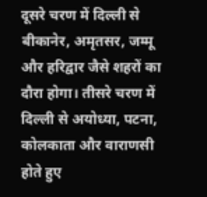दूसरे चरण में दिल्ली से बीकानेर, अमृतसर, जम्मू और हरिद्वार जैसे शहरों का दौरा होगा। तीसरे चरण में दिल्ली से अयोध्या, पटना, कोलकाता और वाराणसी होते हुए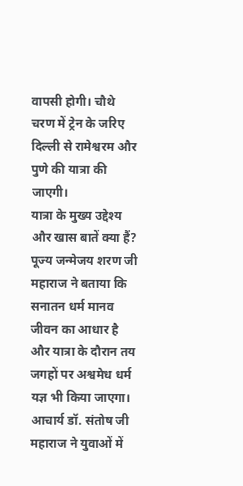वापसी होगी। चौथे चरण में ट्रेन के जरिए दिल्ली से रामेश्वरम और पुणे की यात्रा की जाएगी।
यात्रा के मुख्य उद्देश्य और खास बातें क्या हैं?
पूज्य जन्मेजय शरण जी महाराज ने बताया कि सनातन धर्म मानव जीवन का आधार है और यात्रा के दौरान तय जगहों पर अश्वमेध धर्म यज्ञ भी किया जाएगा। आचार्य डॉ. संतोष जी महाराज ने युवाओं में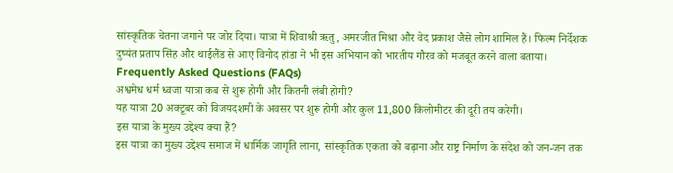सांस्कृतिक चेतना जगाने पर जोर दिया। यात्रा में शिवाश्री ऋतु, अमरजीत मिश्रा और वेद प्रकाश जैसे लोग शामिल हैं। फिल्म निर्देशक दुष्यंत प्रताप सिंह और थाईलैंड से आए विनोद हांडा ने भी इस अभियान को भारतीय गौरव को मजबूत करने वाला बताया।
Frequently Asked Questions (FAQs)
अश्वमेध धर्म ध्वजा यात्रा कब से शुरू होगी और कितनी लंबी होगी?
यह यात्रा 20 अक्टूबर को विजयदशमी के अवसर पर शुरू होगी और कुल 11,800 किलोमीटर की दूरी तय करेगी।
इस यात्रा के मुख्य उद्देश्य क्या हैं?
इस यात्रा का मुख्य उद्देश्य समाज में धार्मिक जागृति लाना, सांस्कृतिक एकता को बढ़ाना और राष्ट्र निर्माण के संदेश को जन-जन तक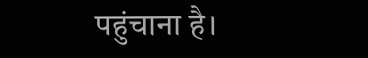पहुंचाना है।